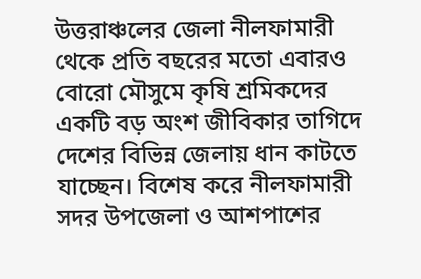উত্তরাঞ্চলের জেলা নীলফামারী থেকে প্রতি বছরের মতো এবারও বোরো মৌসুমে কৃষি শ্রমিকদের একটি বড় অংশ জীবিকার তাগিদে দেশের বিভিন্ন জেলায় ধান কাটতে যাচ্ছেন। বিশেষ করে নীলফামারী সদর উপজেলা ও আশপাশের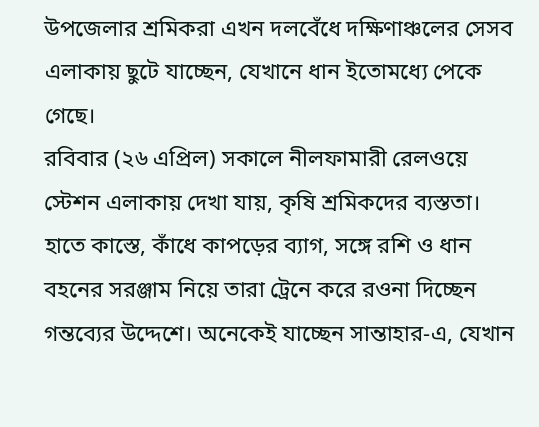উপজেলার শ্রমিকরা এখন দলবেঁধে দক্ষিণাঞ্চলের সেসব এলাকায় ছুটে যাচ্ছেন, যেখানে ধান ইতোমধ্যে পেকে গেছে।
রবিবার (২৬ এপ্রিল) সকালে নীলফামারী রেলওয়ে স্টেশন এলাকায় দেখা যায়, কৃষি শ্রমিকদের ব্যস্ততা। হাতে কাস্তে, কাঁধে কাপড়ের ব্যাগ, সঙ্গে রশি ও ধান বহনের সরঞ্জাম নিয়ে তারা ট্রেনে করে রওনা দিচ্ছেন গন্তব্যের উদ্দেশে। অনেকেই যাচ্ছেন সান্তাহার-এ, যেখান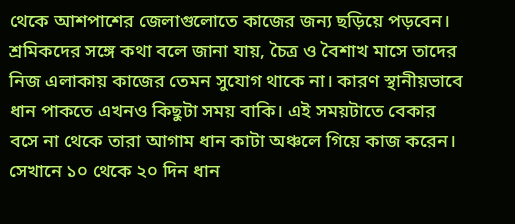থেকে আশপাশের জেলাগুলোতে কাজের জন্য ছড়িয়ে পড়বেন।
শ্রমিকদের সঙ্গে কথা বলে জানা যায়, চৈত্র ও বৈশাখ মাসে তাদের নিজ এলাকায় কাজের তেমন সুযোগ থাকে না। কারণ স্থানীয়ভাবে ধান পাকতে এখনও কিছুটা সময় বাকি। এই সময়টাতে বেকার বসে না থেকে তারা আগাম ধান কাটা অঞ্চলে গিয়ে কাজ করেন। সেখানে ১০ থেকে ২০ দিন ধান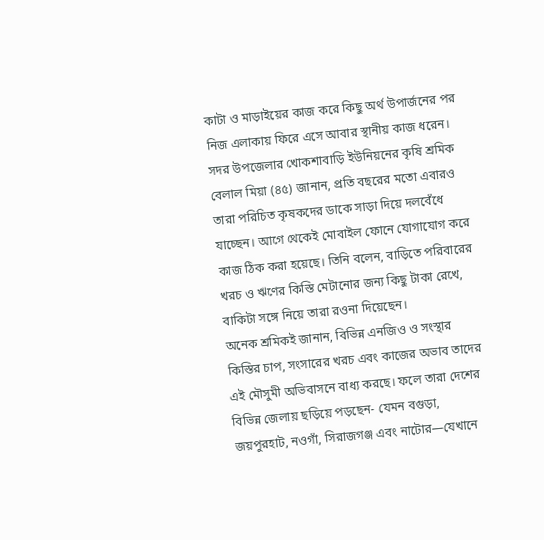কাটা ও মাড়াইয়ের কাজ করে কিছু অর্থ উপার্জনের পর নিজ এলাকায় ফিরে এসে আবার স্থানীয় কাজ ধরেন।
সদর উপজেলার খোকশাবাড়ি ইউনিয়নের কৃষি শ্রমিক বেলাল মিয়া (৪৫) জানান, প্রতি বছরের মতো এবারও তারা পরিচিত কৃষকদের ডাকে সাড়া দিয়ে দলবেঁধে যাচ্ছেন। আগে থেকেই মোবাইল ফোনে যোগাযোগ করে কাজ ঠিক করা হয়েছে। তিনি বলেন, বাড়িতে পরিবারের খরচ ও ঋণের কিস্তি মেটানোর জন্য কিছু টাকা রেখে, বাকিটা সঙ্গে নিয়ে তারা রওনা দিয়েছেন।
অনেক শ্রমিকই জানান, বিভিন্ন এনজিও ও সংস্থার কিস্তির চাপ, সংসারের খরচ এবং কাজের অভাব তাদের এই মৌসুমী অভিবাসনে বাধ্য করছে। ফলে তারা দেশের বিভিন্ন জেলায় ছড়িয়ে পড়ছেন- যেমন বগুড়া, জয়পুরহাট, নওগাঁ, সিরাজগঞ্জ এবং নাটোর—যেখানে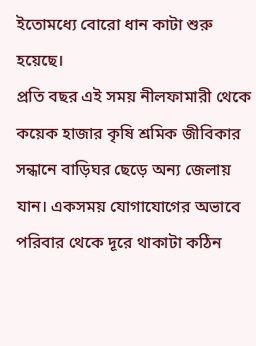ইতোমধ্যে বোরো ধান কাটা শুরু হয়েছে।
প্রতি বছর এই সময় নীলফামারী থেকে কয়েক হাজার কৃষি শ্রমিক জীবিকার সন্ধানে বাড়িঘর ছেড়ে অন্য জেলায় যান। একসময় যোগাযোগের অভাবে পরিবার থেকে দূরে থাকাটা কঠিন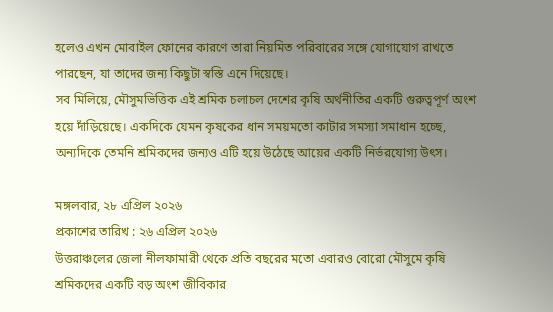হলেও এখন মোবাইল ফোনের কারণে তারা নিয়মিত পরিবারের সঙ্গে যোগাযোগ রাখতে পারছেন, যা তাদের জন্য কিছুটা স্বস্তি এনে দিয়েছে।
সব মিলিয়ে, মৌসুমভিত্তিক এই শ্রমিক চলাচল দেশের কৃষি অর্থনীতির একটি গুরুত্বপূর্ণ অংশ হয়ে দাঁড়িয়েছে। একদিকে যেমন কৃষকের ধান সময়মতো কাটার সমস্যা সমাধান হচ্ছে, অন্যদিকে তেমনি শ্রমিকদের জন্যও এটি হয়ে উঠেছে আয়ের একটি নির্ভরযোগ্য উৎস।

মঙ্গলবার, ২৮ এপ্রিল ২০২৬
প্রকাশের তারিখ : ২৬ এপ্রিল ২০২৬
উত্তরাঞ্চলের জেলা নীলফামারী থেকে প্রতি বছরের মতো এবারও বোরো মৌসুমে কৃষি শ্রমিকদের একটি বড় অংশ জীবিকার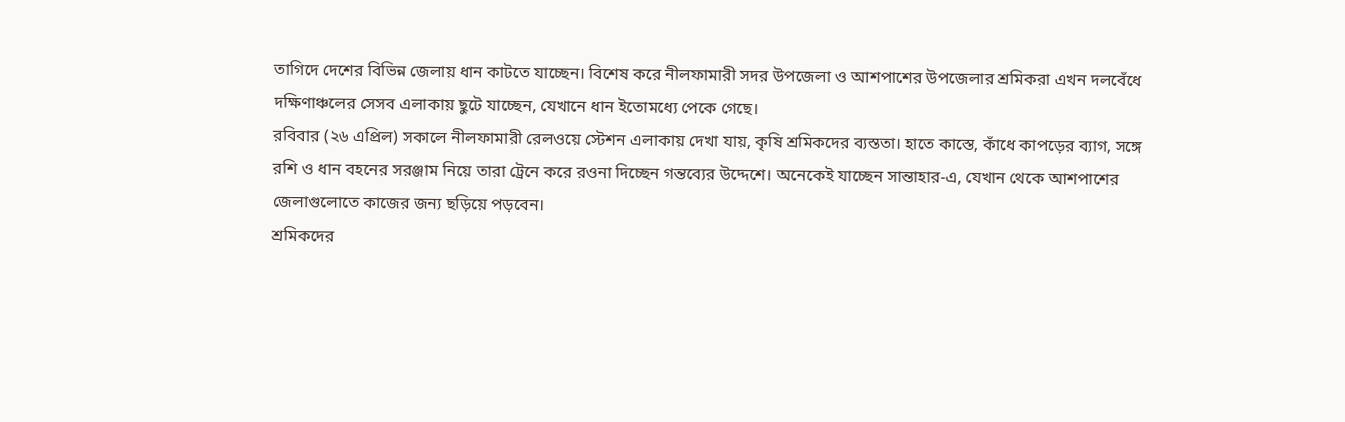তাগিদে দেশের বিভিন্ন জেলায় ধান কাটতে যাচ্ছেন। বিশেষ করে নীলফামারী সদর উপজেলা ও আশপাশের উপজেলার শ্রমিকরা এখন দলবেঁধে দক্ষিণাঞ্চলের সেসব এলাকায় ছুটে যাচ্ছেন, যেখানে ধান ইতোমধ্যে পেকে গেছে।
রবিবার (২৬ এপ্রিল) সকালে নীলফামারী রেলওয়ে স্টেশন এলাকায় দেখা যায়, কৃষি শ্রমিকদের ব্যস্ততা। হাতে কাস্তে, কাঁধে কাপড়ের ব্যাগ, সঙ্গে রশি ও ধান বহনের সরঞ্জাম নিয়ে তারা ট্রেনে করে রওনা দিচ্ছেন গন্তব্যের উদ্দেশে। অনেকেই যাচ্ছেন সান্তাহার-এ, যেখান থেকে আশপাশের জেলাগুলোতে কাজের জন্য ছড়িয়ে পড়বেন।
শ্রমিকদের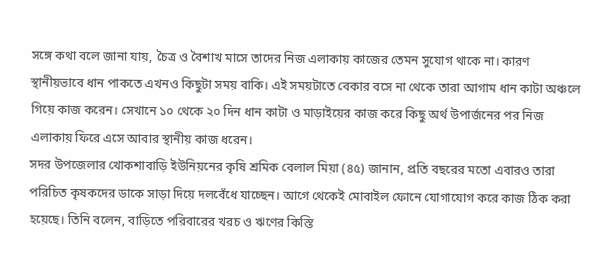সঙ্গে কথা বলে জানা যায়, চৈত্র ও বৈশাখ মাসে তাদের নিজ এলাকায় কাজের তেমন সুযোগ থাকে না। কারণ স্থানীয়ভাবে ধান পাকতে এখনও কিছুটা সময় বাকি। এই সময়টাতে বেকার বসে না থেকে তারা আগাম ধান কাটা অঞ্চলে গিয়ে কাজ করেন। সেখানে ১০ থেকে ২০ দিন ধান কাটা ও মাড়াইয়ের কাজ করে কিছু অর্থ উপার্জনের পর নিজ এলাকায় ফিরে এসে আবার স্থানীয় কাজ ধরেন।
সদর উপজেলার খোকশাবাড়ি ইউনিয়নের কৃষি শ্রমিক বেলাল মিয়া (৪৫) জানান, প্রতি বছরের মতো এবারও তারা পরিচিত কৃষকদের ডাকে সাড়া দিয়ে দলবেঁধে যাচ্ছেন। আগে থেকেই মোবাইল ফোনে যোগাযোগ করে কাজ ঠিক করা হয়েছে। তিনি বলেন, বাড়িতে পরিবারের খরচ ও ঋণের কিস্তি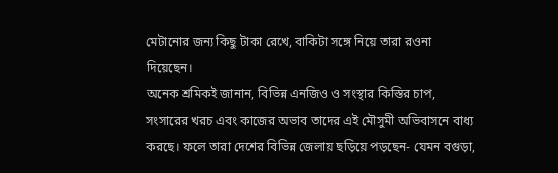মেটানোর জন্য কিছু টাকা রেখে, বাকিটা সঙ্গে নিয়ে তারা রওনা দিয়েছেন।
অনেক শ্রমিকই জানান, বিভিন্ন এনজিও ও সংস্থার কিস্তির চাপ, সংসারের খরচ এবং কাজের অভাব তাদের এই মৌসুমী অভিবাসনে বাধ্য করছে। ফলে তারা দেশের বিভিন্ন জেলায় ছড়িয়ে পড়ছেন- যেমন বগুড়া,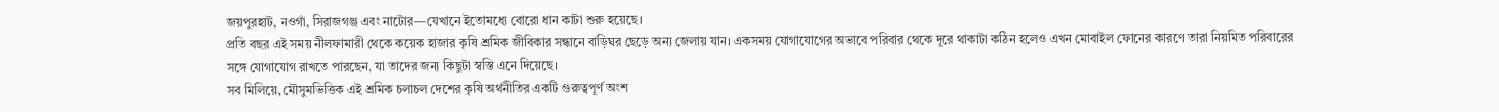জয়পুরহাট, নওগাঁ, সিরাজগঞ্জ এবং নাটোর—যেখানে ইতোমধ্যে বোরো ধান কাটা শুরু হয়েছে।
প্রতি বছর এই সময় নীলফামারী থেকে কয়েক হাজার কৃষি শ্রমিক জীবিকার সন্ধানে বাড়িঘর ছেড়ে অন্য জেলায় যান। একসময় যোগাযোগের অভাবে পরিবার থেকে দূরে থাকাটা কঠিন হলেও এখন মোবাইল ফোনের কারণে তারা নিয়মিত পরিবারের সঙ্গে যোগাযোগ রাখতে পারছেন, যা তাদের জন্য কিছুটা স্বস্তি এনে দিয়েছে।
সব মিলিয়ে, মৌসুমভিত্তিক এই শ্রমিক চলাচল দেশের কৃষি অর্থনীতির একটি গুরুত্বপূর্ণ অংশ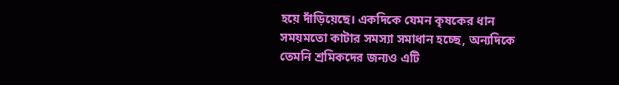হয়ে দাঁড়িয়েছে। একদিকে যেমন কৃষকের ধান সময়মতো কাটার সমস্যা সমাধান হচ্ছে, অন্যদিকে তেমনি শ্রমিকদের জন্যও এটি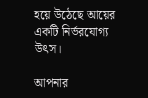হয়ে উঠেছে আয়ের একটি নির্ভরযোগ্য উৎস।

আপনার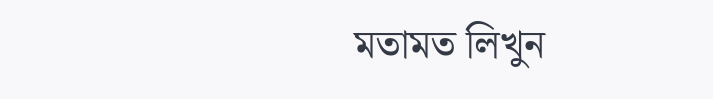মতামত লিখুন